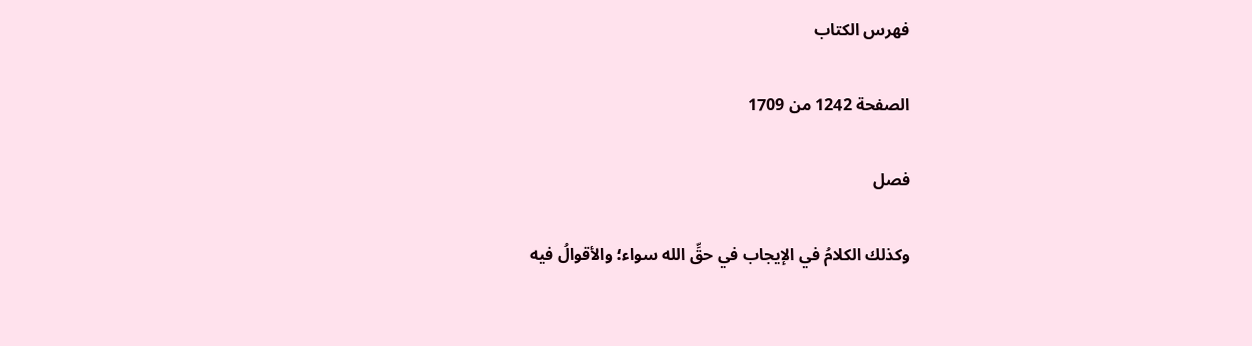فهرس الكتاب

الصفحة 1242 من 1709

فصل

وكذلك الكلامُ في الإيجاب في حقِّ الله سواء؛ والأقوالُ فيه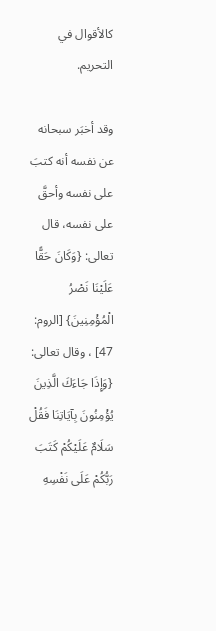كالأقوال في التحريم.

وقد أخبَر سبحانه عن نفسه أنه كتبَ على نفسه وأحقَّ على نفسه، قال تعالى: {وَكَانَ حَقًّا عَلَيْنَا نَصْرُ الْمُؤْمِنِينَ} [الروم: 47] ، وقال تعالى: {وَإِذَا جَاءَكَ الَّذِينَ يُؤْمِنُونَ بِآيَاتِنَا فَقُلْ سَلَامٌ عَلَيْكُمْ كَتَبَ رَبُّكُمْ عَلَى نَفْسِهِ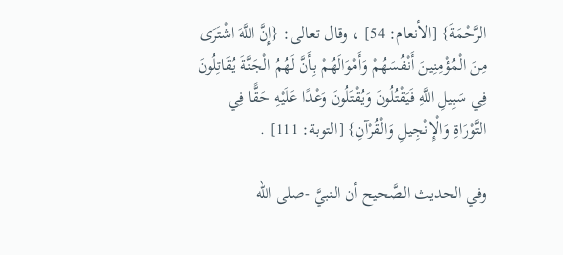الرَّحْمَةَ} [الأنعام: 54] ، وقال تعالى: {إِنَّ اللَّهَ اشْتَرَى مِنَ الْمُؤْمِنِينَ أَنْفُسَهُمْ وَأَمْوَالَهُمْ بِأَنَّ لَهُمُ الْجَنَّةَ يُقَاتِلُونَ فِي سَبِيلِ اللَّهِ فَيَقْتُلُونَ وَيُقْتَلُونَ وَعْدًا عَلَيْهِ حَقًّا فِي التَّوْرَاةِ وَالْإِنْجِيلِ وَالْقُرْآنِ} [التوبة: 111] .

وفي الحديث الصَّحيح أن النبيَّ -صلى الله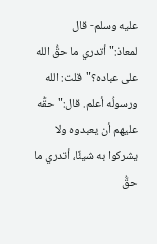عليه وسلم- قال لمعاذ:"أتدري ما حقُّ الله على عباده؟"قلت: الله ورسولُه أعلم. قال:"حقُّه عليهم أن يعبدوه ولا يشركوا به شيئًا، أتدري ما حقُّ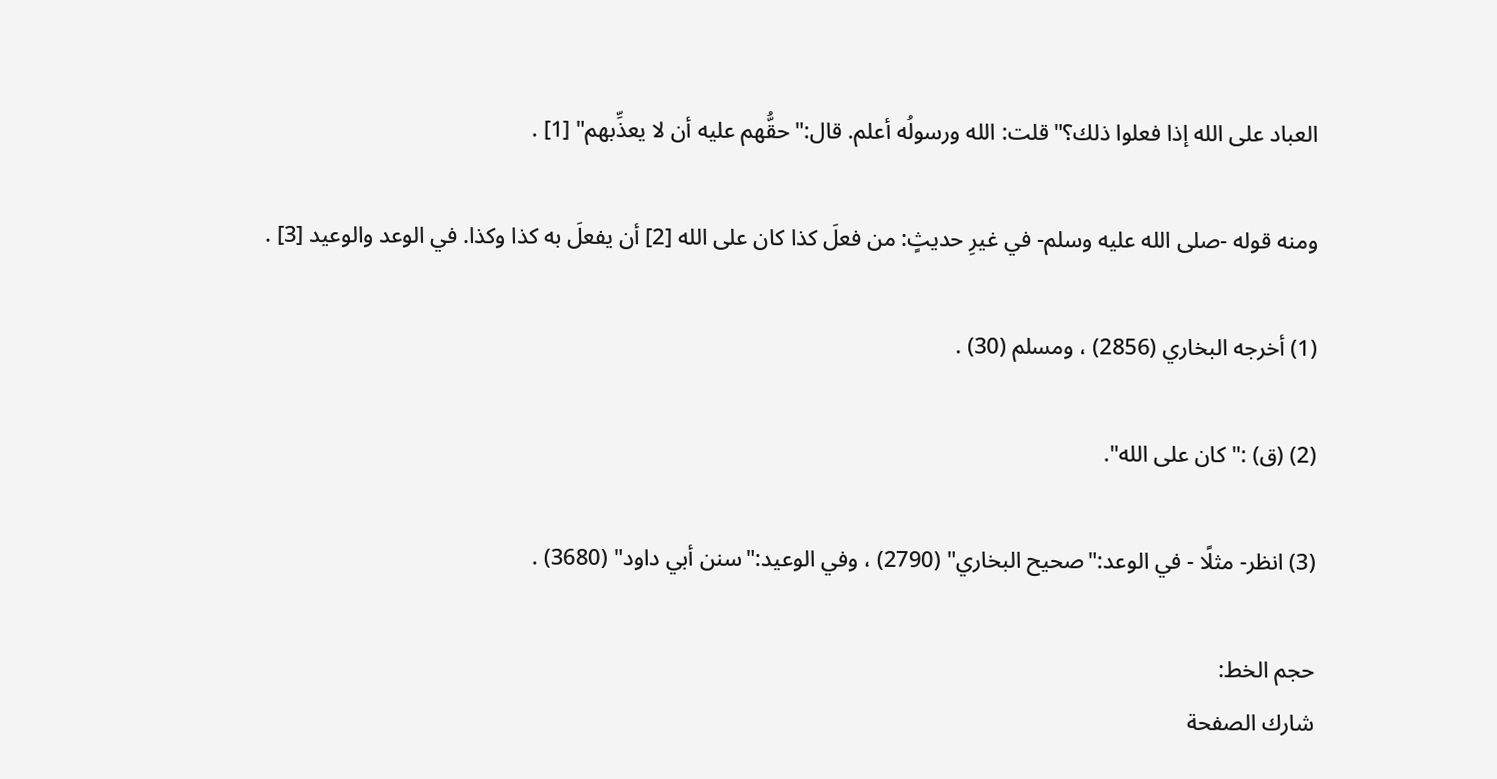العباد على الله إذا فعلوا ذلك؟"قلت: الله ورسولُه أعلم. قال:"حقُّهم عليه أن لا يعذِّبهم" [1] .

ومنه قوله -صلى الله عليه وسلم- في غيرِ حديثٍ: من فعلَ كذا كان على الله [2] أن يفعلَ به كذا وكذا. في الوعد والوعيد [3] .

(1) أخرجه البخاري (2856) ، ومسلم (30) .

(2) (ق) :"كان على الله".

(3) انظر- مثلًا - في الوعد:"صحيح البخاري" (2790) ، وفي الوعيد:"سنن أبي داود" (3680) .

حجم الخط:
شارك الصفحة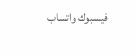فيسبوك واتساب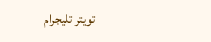تويتر تليجرام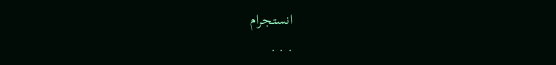انستجرام
. . .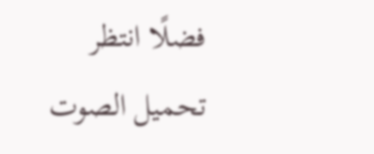فضلًا انتظر تحميل الصوت